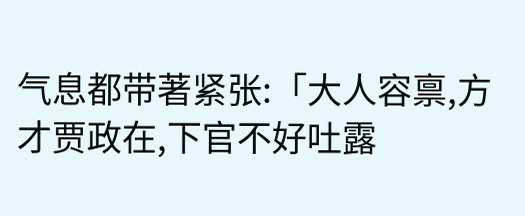气息都带著紧张:「大人容禀,方才贾政在,下官不好吐露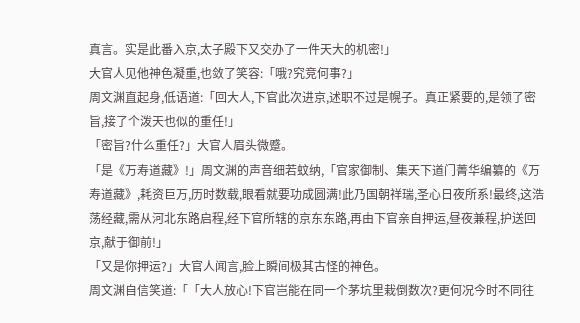真言。实是此番入京,太子殿下又交办了一件天大的机密!」
大官人见他神色凝重,也敛了笑容:「哦?究竞何事?」
周文渊直起身,低语道:「回大人,下官此次进京,述职不过是幌子。真正紧要的,是领了密旨,接了个泼天也似的重任!」
「密旨?什么重任?」大官人眉头微蹙。
「是《万寿道藏》!」周文渊的声音细若蚊纳,「官家御制、集天下道门菁华编纂的《万寿道藏》,耗资巨万,历时数载,眼看就要功成圆满!此乃国朝祥瑞,圣心日夜所系!最终,这浩荡经藏,需从河北东路启程,经下官所辖的京东东路,再由下官亲自押运,昼夜兼程,护送回京,献于御前!」
「又是你押运?」大官人闻言,脸上瞬间极其古怪的神色。
周文渊自信笑道:「「大人放心!下官岂能在同一个茅坑里栽倒数次?更何况今时不同往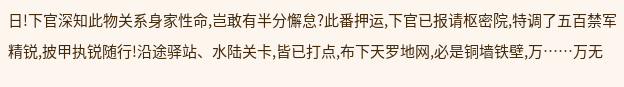日!下官深知此物关系身家性命,岂敢有半分懈怠?此番押运,下官已报请枢密院,特调了五百禁军精锐,披甲执锐随行!沿途驿站、水陆关卡,皆已打点,布下天罗地网,必是铜墙铁壁,万……万无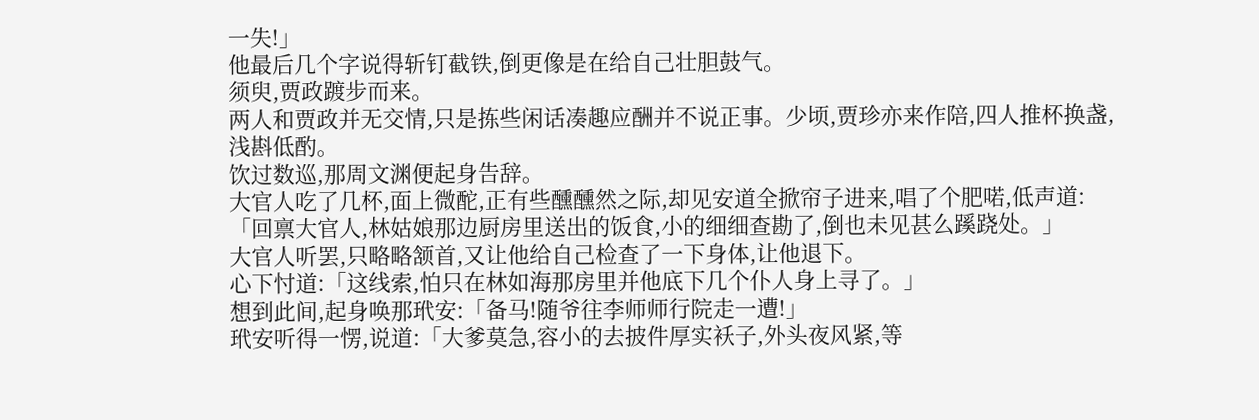一失!」
他最后几个字说得斩钉截铁,倒更像是在给自己壮胆鼓气。
须臾,贾政踱步而来。
两人和贾政并无交情,只是拣些闲话凑趣应酬并不说正事。少顷,贾珍亦来作陪,四人推杯换盏,浅斟低酌。
饮过数巡,那周文渊便起身告辞。
大官人吃了几杯,面上微酡,正有些醺醺然之际,却见安道全掀帘子进来,唱了个肥喏,低声道:「回禀大官人,林姑娘那边厨房里送出的饭食,小的细细查勘了,倒也未见甚么蹊跷处。」
大官人听罢,只略略颔首,又让他给自己检查了一下身体,让他退下。
心下忖道:「这线索,怕只在林如海那房里并他底下几个仆人身上寻了。」
想到此间,起身唤那玳安:「备马!随爷往李师师行院走一遭!」
玳安听得一愣,说道:「大爹莫急,容小的去披件厚实袄子,外头夜风紧,等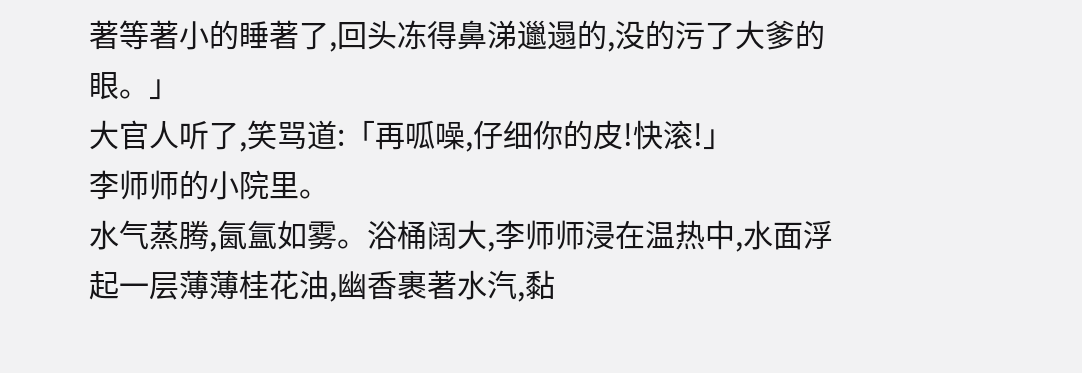著等著小的睡著了,回头冻得鼻涕邋遢的,没的污了大爹的眼。」
大官人听了,笑骂道:「再呱噪,仔细你的皮!快滚!」
李师师的小院里。
水气蒸腾,氤氲如雾。浴桶阔大,李师师浸在温热中,水面浮起一层薄薄桂花油,幽香裹著水汽,黏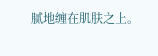腻地缠在肌肤之上。